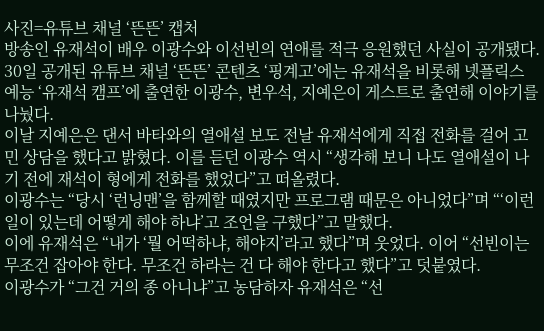사진=유튜브 채널 ‘뜬뜬’ 캡처
방송인 유재석이 배우 이광수와 이선빈의 연애를 적극 응원했던 사실이 공개됐다.
30일 공개된 유튜브 채널 ‘뜬뜬’ 콘텐츠 ‘핑계고’에는 유재석을 비롯해 넷플릭스 예능 ‘유재석 캠프’에 출연한 이광수, 변우석, 지예은이 게스트로 출연해 이야기를 나눴다.
이날 지예은은 댄서 바타와의 열애설 보도 전날 유재석에게 직접 전화를 걸어 고민 상담을 했다고 밝혔다. 이를 듣던 이광수 역시 “생각해 보니 나도 열애설이 나기 전에 재석이 형에게 전화를 했었다”고 떠올렸다.
이광수는 “당시 ‘런닝맨’을 함께할 때였지만 프로그램 때문은 아니었다”며 “‘이런 일이 있는데 어떻게 해야 하냐’고 조언을 구했다”고 말했다.
이에 유재석은 “내가 ‘뭘 어떡하냐, 해야지’라고 했다”며 웃었다. 이어 “선빈이는 무조건 잡아야 한다. 무조건 하라는 건 다 해야 한다고 했다”고 덧붙였다.
이광수가 “그건 거의 종 아니냐”고 농담하자 유재석은 “선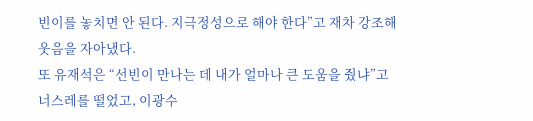빈이를 놓치면 안 된다. 지극정성으로 해야 한다”고 재차 강조해 웃음을 자아냈다.
또 유재석은 “선빈이 만나는 데 내가 얼마나 큰 도움을 줬냐”고 너스레를 떨었고, 이광수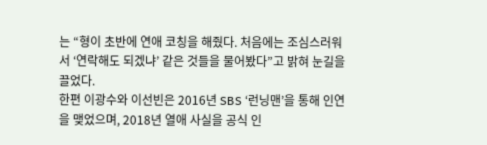는 “형이 초반에 연애 코칭을 해줬다. 처음에는 조심스러워서 ‘연락해도 되겠냐’ 같은 것들을 물어봤다”고 밝혀 눈길을 끌었다.
한편 이광수와 이선빈은 2016년 SBS ‘런닝맨’을 통해 인연을 맺었으며, 2018년 열애 사실을 공식 인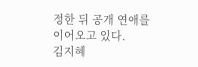정한 뒤 공개 연애를 이어오고 있다.
김지혜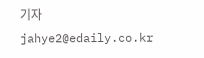기자 jahye2@edaily.co.kr